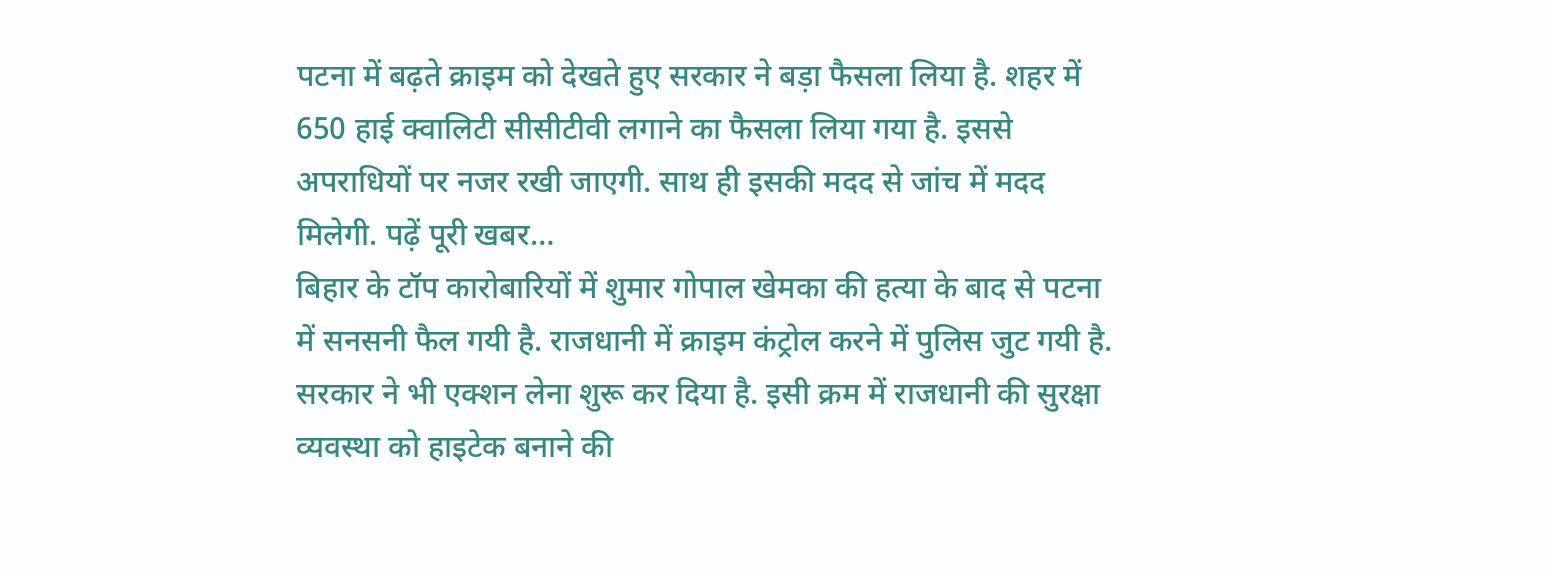पटना में बढ़ते क्राइम को देखते हुए सरकार ने बड़ा फैसला लिया है. शहर में 650 हाई क्वालिटी सीसीटीवी लगाने का फैसला लिया गया है. इससे अपराधियों पर नजर रखी जाएगी. साथ ही इसकी मदद से जांच में मदद मिलेगी. पढ़ें पूरी खबर…
बिहार के टॉप कारोबारियों में शुमार गोपाल खेमका की हत्या के बाद से पटना में सनसनी फैल गयी है. राजधानी में क्राइम कंट्रोल करने में पुलिस जुट गयी है. सरकार ने भी एक्शन लेना शुरू कर दिया है. इसी क्रम में राजधानी की सुरक्षा व्यवस्था को हाइटेक बनाने की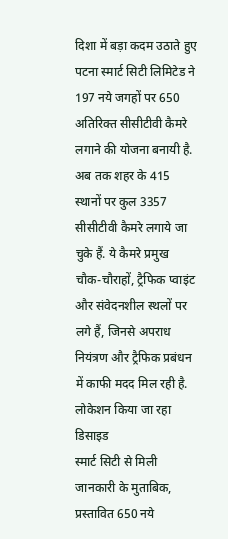दिशा में बड़ा कदम उठाते हुए पटना स्मार्ट सिटी लिमिटेड ने 197 नये जगहों पर 650 अतिरिक्त सीसीटीवी कैमरे लगाने की योजना बनायी है. अब तक शहर के 415 स्थानों पर कुल 3357 सीसीटीवी कैमरे लगाये जा चुके हैं. ये कैमरे प्रमुख चौक-चौराहों, ट्रैफिक प्वाइंट और संवेदनशील स्थलों पर लगे हैं, जिनसे अपराध नियंत्रण और ट्रैफिक प्रबंधन में काफी मदद मिल रही है.
लोकेशन किया जा रहा डिसाइड
स्मार्ट सिटी से मिली जानकारी के मुताबिक, प्रस्तावित 650 नये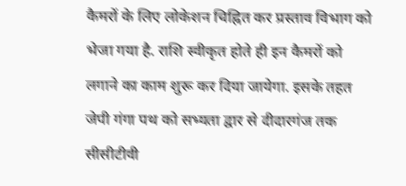कैमरों के लिए लोकेशन चिह्नित कर प्रस्ताव विभाग को भेजा गया है. राशि स्वीकृत होते ही इन कैमरों को लगाने का काम शुरू कर दिया जायेगा. इसके तहत जेपी गंगा पथ को सभ्यता द्वार से दीदारगंज तक सीसीटीवी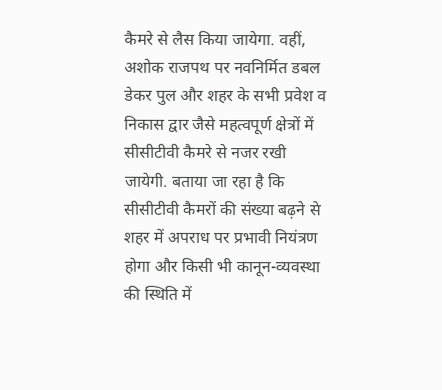कैमरे से लैस किया जायेगा. वहीं, अशोक राजपथ पर नवनिर्मित डबल डेकर पुल और शहर के सभी प्रवेश व निकास द्वार जैसे महत्वपूर्ण क्षेत्रों में सीसीटीवी कैमरे से नजर रखी जायेगी. बताया जा रहा है कि सीसीटीवी कैमरों की संख्या बढ़ने से शहर में अपराध पर प्रभावी नियंत्रण होगा और किसी भी कानून-व्यवस्था की स्थिति में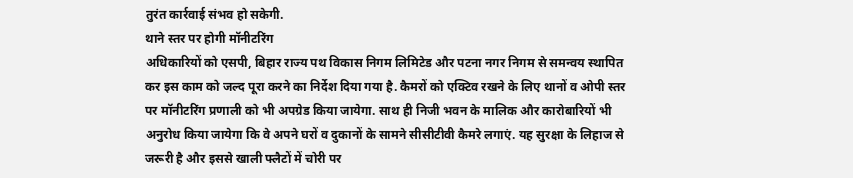तुरंत कार्रवाई संभव हो सकेगी.
थाने स्तर पर होगी मॉनीटरिंग
अधिकारियों को एसपी, बिहार राज्य पथ विकास निगम लिमिटेड और पटना नगर निगम से समन्वय स्थापित कर इस काम को जल्द पूरा करने का निर्देश दिया गया है. कैमरों को एक्टिव रखने के लिए थानों व ओपी स्तर पर मॉनीटरिंग प्रणाली को भी अपग्रेड किया जायेगा. साथ ही निजी भवन के मालिक और कारोबारियों भी अनुरोध किया जायेगा कि वे अपने घरों व दुकानों के सामने सीसीटीवी कैमरे लगाएं. यह सुरक्षा के लिहाज से जरूरी है और इससे खाली फ्लैटों में चोरी पर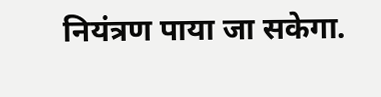नियंत्रण पाया जा सकेगा.